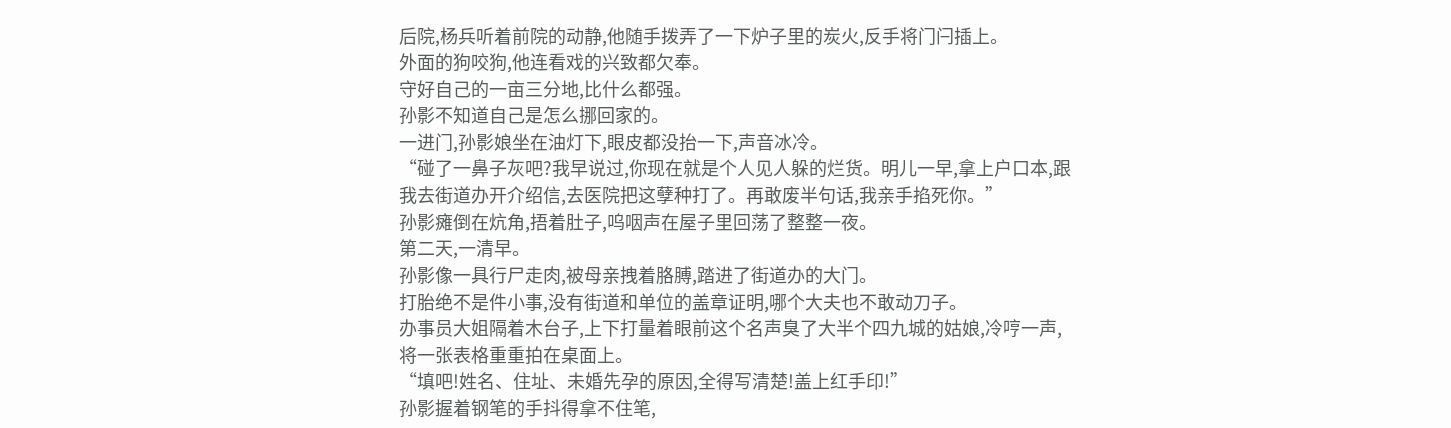后院,杨兵听着前院的动静,他随手拨弄了一下炉子里的炭火,反手将门闩插上。
外面的狗咬狗,他连看戏的兴致都欠奉。
守好自己的一亩三分地,比什么都强。
孙影不知道自己是怎么挪回家的。
一进门,孙影娘坐在油灯下,眼皮都没抬一下,声音冰冷。
“碰了一鼻子灰吧?我早说过,你现在就是个人见人躲的烂货。明儿一早,拿上户口本,跟我去街道办开介绍信,去医院把这孽种打了。再敢废半句话,我亲手掐死你。”
孙影瘫倒在炕角,捂着肚子,呜咽声在屋子里回荡了整整一夜。
第二天,一清早。
孙影像一具行尸走肉,被母亲拽着胳膊,踏进了街道办的大门。
打胎绝不是件小事,没有街道和单位的盖章证明,哪个大夫也不敢动刀子。
办事员大姐隔着木台子,上下打量着眼前这个名声臭了大半个四九城的姑娘,冷哼一声,将一张表格重重拍在桌面上。
“填吧!姓名、住址、未婚先孕的原因,全得写清楚!盖上红手印!”
孙影握着钢笔的手抖得拿不住笔,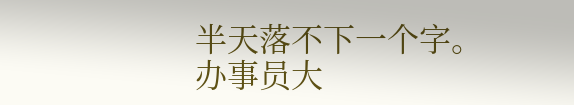半天落不下一个字。
办事员大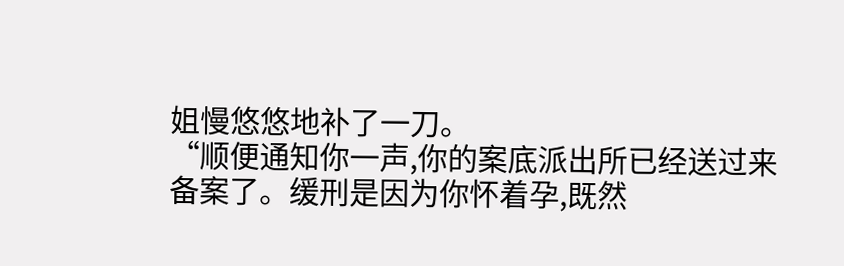姐慢悠悠地补了一刀。
“顺便通知你一声,你的案底派出所已经送过来备案了。缓刑是因为你怀着孕,既然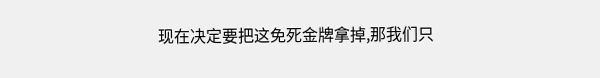现在决定要把这免死金牌拿掉,那我们只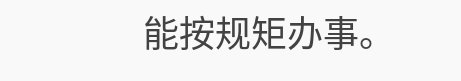能按规矩办事。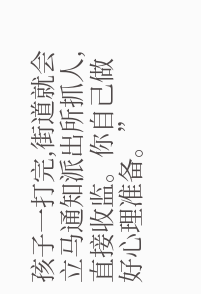孩子一打完,街道就会立马通知派出所抓人,直接收监。你自己做好心理准备。”